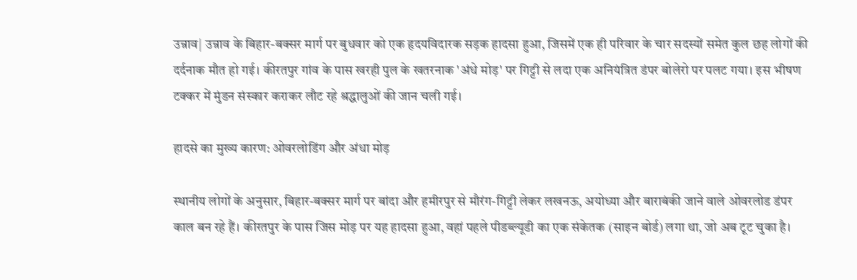उन्नाव| उन्नाव के बिहार-बक्सर मार्ग पर बुधवार को एक हृदयविदारक सड़क हादसा हुआ, जिसमें एक ही परिवार के चार सदस्यों समेत कुल छह लोगों की दर्दनाक मौत हो गई। कीरतपुर गांव के पास खरही पुल के खतरनाक 'अंधे मोड़' पर गिट्टी से लदा एक अनियंत्रित डंपर बोलेरो पर पलट गया। इस भीषण टक्कर में मुंडन संस्कार कराकर लौट रहे श्रद्धालुओं की जान चली गई।

हादसे का मुख्य कारण: ओवरलोडिंग और अंधा मोड़

स्थानीय लोगों के अनुसार, बिहार-बक्सर मार्ग पर बांदा और हमीरपुर से मौरंग-गिट्टी लेकर लखनऊ, अयोध्या और बाराबंकी जाने वाले ओवरलोड डंपर काल बन रहे हैं। कीरतपुर के पास जिस मोड़ पर यह हादसा हुआ, वहां पहले पीडब्ल्यूडी का एक संकेतक (साइन बोर्ड) लगा था, जो अब टूट चुका है।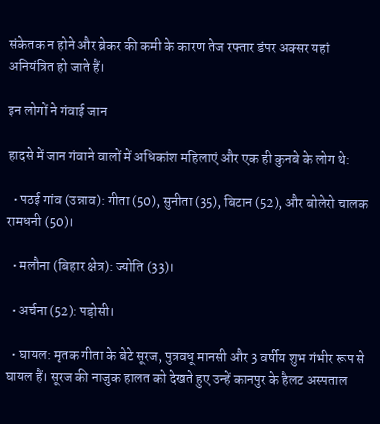संकेतक न होने और ब्रेकर की कमी के कारण तेज रफ्तार डंपर अक्सर यहां अनियंत्रित हो जाते हैं।

इन लोगों ने गंवाई जान

हादसे में जान गंवाने वालों में अधिकांश महिलाएं और एक ही कुनबे के लोग थे:

  • पठई गांव (उन्नाव): गीता (50), सुनीता (35), बिटान (52), और बोलेरो चालक रामधनी (50)।

  • मलौना (बिहार क्षेत्र): ज्योति (33)।

  • अर्चना (52): पड़ोसी।

  • घायल: मृतक गीता के बेटे सूरज, पुत्रवधू मानसी और 3 वर्षीय शुभ गंभीर रूप से घायल हैं। सूरज की नाजुक हालत को देखते हुए उन्हें कानपुर के हैलट अस्पताल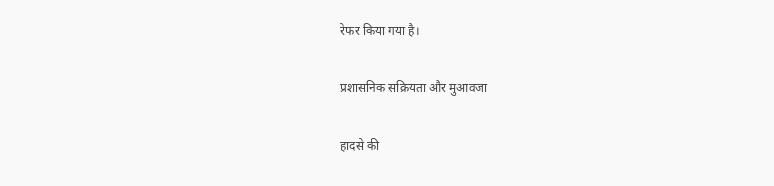रेफर किया गया है।

प्रशासनिक सक्रियता और मुआवजा

हादसे की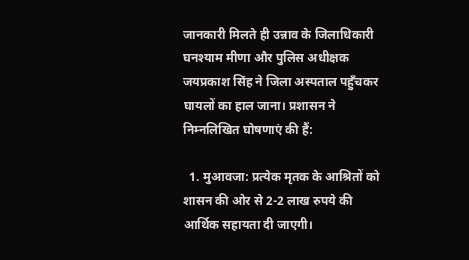जानकारी मिलते ही उन्नाव के जिलाधिकारी घनश्याम मीणा और पुलिस अधीक्षक जयप्रकाश सिंह ने जिला अस्पताल पहुँचकर घायलों का हाल जाना। प्रशासन ने निम्नलिखित घोषणाएं की हैं:

  1. मुआवजा: प्रत्येक मृतक के आश्रितों को शासन की ओर से 2-2 लाख रुपये की आर्थिक सहायता दी जाएगी।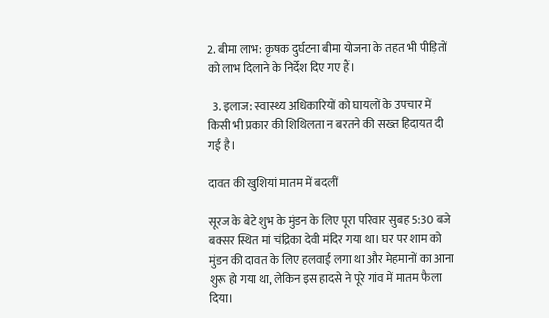2. बीमा लाभ: कृषक दुर्घटना बीमा योजना के तहत भी पीड़ितों को लाभ दिलाने के निर्देश दिए गए हैं।

  3. इलाज: स्वास्थ्य अधिकारियों को घायलों के उपचार में किसी भी प्रकार की शिथिलता न बरतने की सख्त हिदायत दी गई है।

दावत की खुशियां मातम में बदलीं

सूरज के बेटे शुभ के मुंडन के लिए पूरा परिवार सुबह 5:30 बजे बक्सर स्थित मां चंद्रिका देवी मंदिर गया था। घर पर शाम को मुंडन की दावत के लिए हलवाई लगा था और मेहमानों का आना शुरू हो गया था, लेकिन इस हादसे ने पूरे गांव में मातम फैला दिया।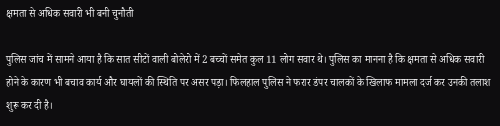क्षमता से अधिक सवारी भी बनी चुनौती

पुलिस जांच में सामने आया है कि सात सीटों वाली बोलेरो में 2 बच्चों समेत कुल 11 लोग सवार थे। पुलिस का मानना है कि क्षमता से अधिक सवारी होने के कारण भी बचाव कार्य और घायलों की स्थिति पर असर पड़ा। फिलहाल पुलिस ने फरार डंपर चालकों के खिलाफ मामला दर्ज कर उनकी तलाश शुरू कर दी है।